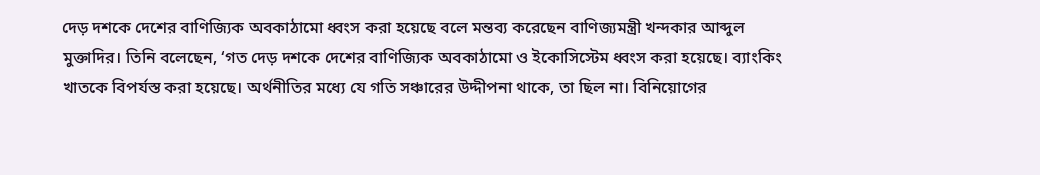দেড় দশকে দেশের বাণিজ্যিক অবকাঠামো ধ্বংস করা হয়েছে বলে মন্তব্য করেছেন বাণিজ্যমন্ত্রী খন্দকার আব্দুল মুক্তাদির। তিনি বলেছেন, ‘গত দেড় দশকে দেশের বাণিজ্যিক অবকাঠামো ও ইকোসিস্টেম ধ্বংস করা হয়েছে। ব্যাংকিং খাতকে বিপর্যস্ত করা হয়েছে। অর্থনীতির মধ্যে যে গতি সঞ্চারের উদ্দীপনা থাকে, তা ছিল না। বিনিয়োগের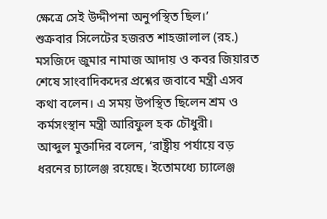ক্ষেত্রে সেই উদ্দীপনা অনুপস্থিত ছিল।’
শুক্রবার সিলেটের হজরত শাহজালাল (রহ.) মসজিদে জুমার নামাজ আদায় ও কবর জিয়ারত শেষে সাংবাদিকদের প্রশ্নের জবাবে মন্ত্রী এসব কথা বলেন। এ সময় উপস্থিত ছিলেন শ্রম ও কর্মসংস্থান মন্ত্রী আরিফুল হক চৌধুরী।
আব্দুল মুক্তাদির বলেন, ‘রাষ্ট্রীয় পর্যায়ে বড় ধরনের চ্যালেঞ্জ রয়েছে। ইতোমধ্যে চ্যালেঞ্জ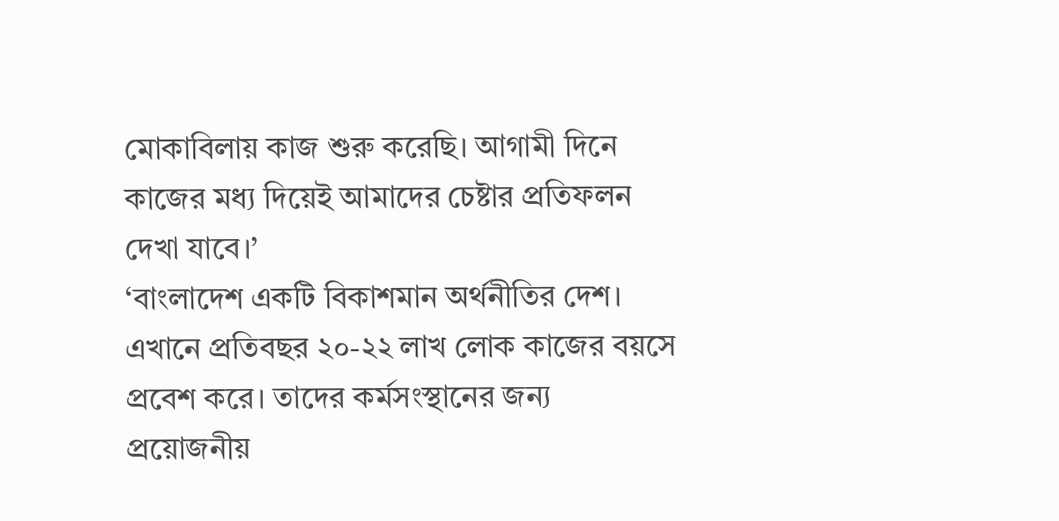মোকাবিলায় কাজ শুরু করেছি। আগামী দিনে কাজের মধ্য দিয়েই আমাদের চেষ্টার প্রতিফলন দেখা যাবে।’
‘বাংলাদেশ একটি বিকাশমান অর্থনীতির দেশ। এখানে প্রতিবছর ২০-২২ লাখ লোক কাজের বয়সে প্রবেশ করে। তাদের কর্মসংস্থানের জন্য প্রয়োজনীয়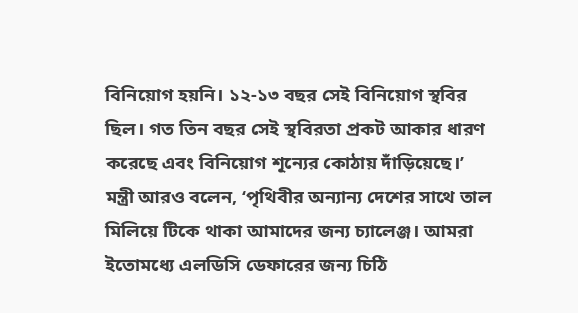বিনিয়োগ হয়নি। ১২-১৩ বছর সেই বিনিয়োগ স্থবির ছিল। গত তিন বছর সেই স্থবিরতা প্রকট আকার ধারণ করেছে এবং বিনিয়োগ শূন্যের কোঠায় দাঁড়িয়েছে।’
মন্ত্রী আরও বলেন, ‘পৃথিবীর অন্যান্য দেশের সাথে তাল মিলিয়ে টিকে থাকা আমাদের জন্য চ্যালেঞ্জ। আমরা ইতোমধ্যে এলডিসি ডেফারের জন্য চিঠি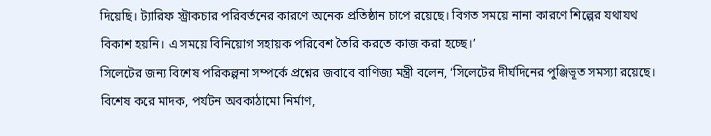দিয়েছি। ট্যারিফ স্ট্রাকচার পরিবর্তনের কারণে অনেক প্রতিষ্ঠান চাপে রয়েছে। বিগত সময়ে নানা কারণে শিল্পের যথাযথ বিকাশ হয়নি। এ সময়ে বিনিয়োগ সহায়ক পরিবেশ তৈরি করতে কাজ করা হচ্ছে।’
সিলেটের জন্য বিশেষ পরিকল্পনা সম্পর্কে প্রশ্নের জবাবে বাণিজ্য মন্ত্রী বলেন, ‘সিলেটের দীর্ঘদিনের পুঞ্জিভূত সমস্যা রয়েছে। বিশেষ করে মাদক, পর্যটন অবকাঠামো নির্মাণ,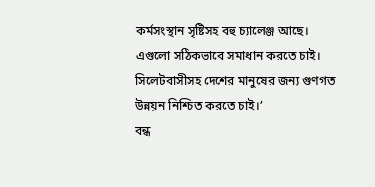কর্মসংস্থান সৃষ্টিসহ বহু চ্যালেঞ্জ আছে। এগুলো সঠিকভাবে সমাধান করতে চাই। সিলেটবাসীসহ দেশের মানুষের জন্য গুণগত উন্নয়ন নিশ্চিত করতে চাই।’
বন্ধ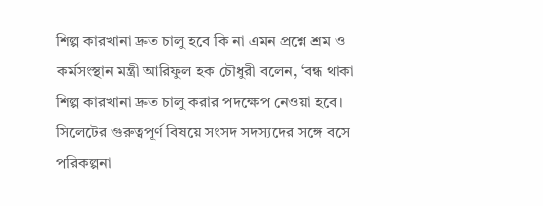শিল্প কারখানা দ্রুত চালু হবে কি না এমন প্রশ্নে শ্রম ও কর্মসংস্থান মন্ত্রী আরিফুল হক চৌধুরী বলেন, ‘বন্ধ থাকা শিল্প কারখানা দ্রুত চালু করার পদক্ষেপ নেওয়া হবে। সিলেটের গুরুত্বপূর্ণ বিষয়ে সংসদ সদস্যদের সঙ্গে বসে পরিকল্পনা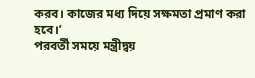করব। কাজের মধ্য দিয়ে সক্ষমতা প্রমাণ করা হবে।’
পরবর্তী সময়ে মন্ত্রীদ্বয়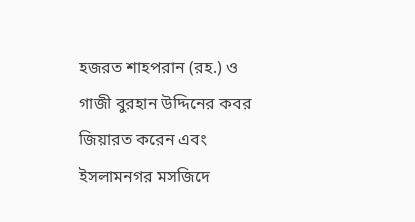হজরত শাহপরান (রহ.) ও গাজী বুরহান উদ্দিনের কবর জিয়ারত করেন এবং ইসলামনগর মসজিদে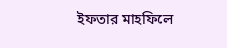ইফতার মাহফিলে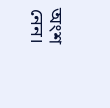অংশ নেন।